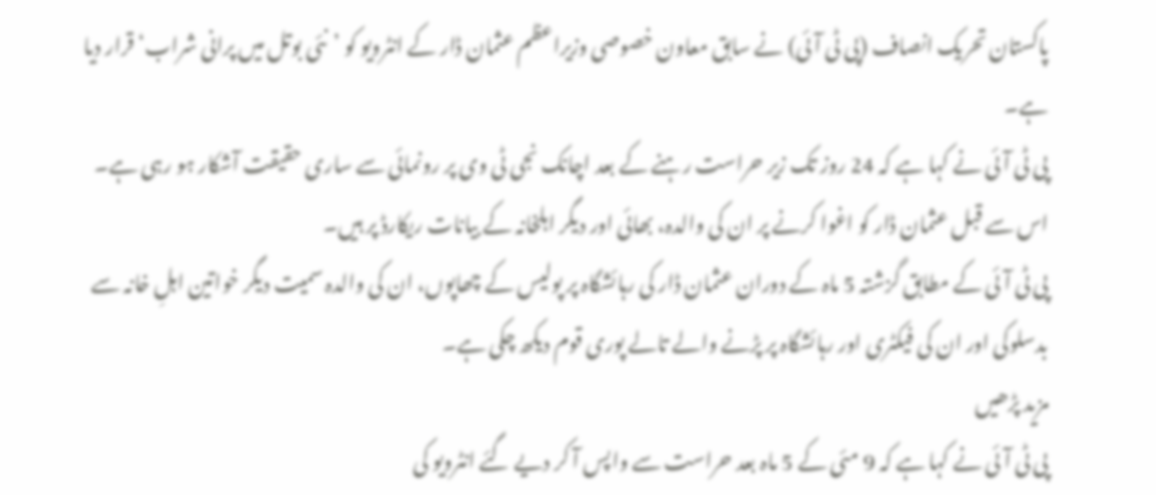پاکستان تحریک انصاف (پی ٹی آئی) نے سابق معاون خصوصی وزیراعظم عثمان ڈار کے انٹرویو کو ’نئی بوتل میں پرانی شراب‘ قرار دیا ہے۔
پی ٹی آئی نے کہا ہے کہ 24 روز تک زیر حراست رہنے کے بعد اچانک نجی ٹی وی پر رونمائی سے ساری حقیقت آشکار ہو رہی ہے۔ اس سے قبل عثمان ڈار کو اغوا کرنے پر ان کی والدہ، بھائی اور دیگر اہلخانہ کے بیانات ریکارڈ پر ہیں۔
پی ٹی آئی کے مطابق گزشتہ 5 ماہ کے دوران عثمان ڈار کی رہائشگاہ پر پولیس کے چھاپوں، ان کی والدہ سمیت دیگر خواتین اہلِ خانہ سے بدسلوکی اور ان کی فیکٹری اور رہائشگاہ پر پڑنے والے تالے پوری قوم دیکھ چکی ہے۔
مزید پڑھیں
پی ٹی آئی نے کہا ہے کہ 9 مئی کے 5 ماہ بعد حراست سے واپس آ کر دیے گئے انٹرویو کی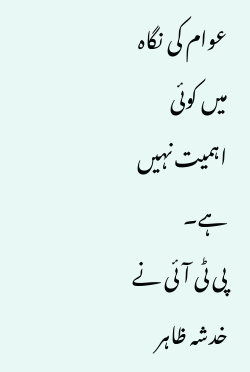عوام کی نگاہ میں کوئی اہمیت نہیں ہے۔
پی ٹی آئی نے خدشہ ظاہر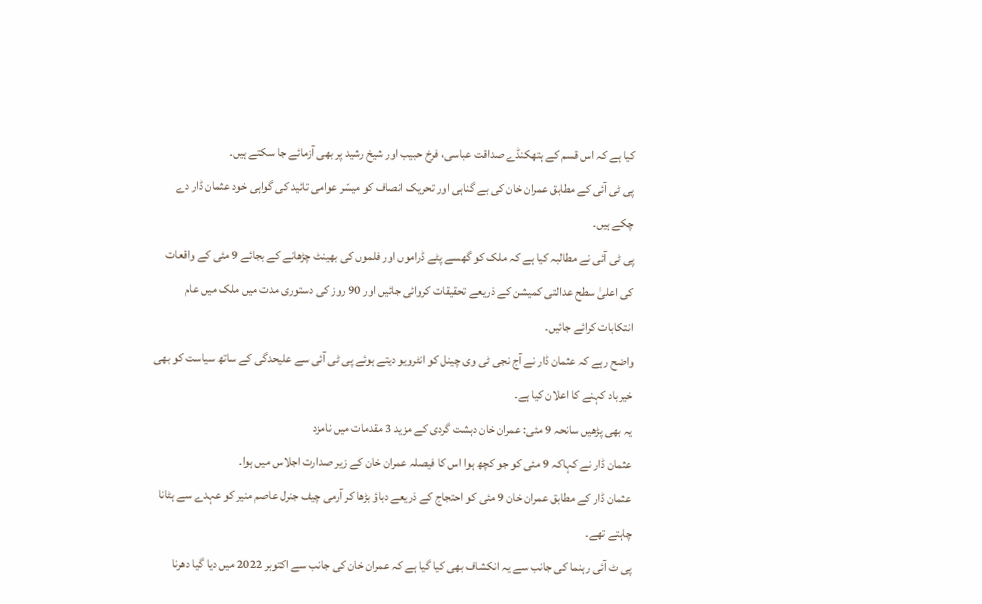کیا ہے کہ اس قسم کے ہتھکنڈے صداقت عباسی، فرخ حبیب اور شیخ رشید پر بھی آزمائے جا سکتے ہیں۔
پی ٹی آئی کے مطابق عمران خان کی بے گناہی اور تحریک انصاف کو میسّر عوامی تائید کی گواہی خود عثمان ڈار دے چکے ہیں۔
پی ٹی آئی نے مطالبہ کیا ہے کہ ملک کو گھسے پٹے ڈراموں اور فلموں کی بھینٹ چڑھانے کے بجائے 9 مئی کے واقعات کی اعلیٰ سطح عدالتی کمیشن کے ذریعے تحقیقات کروائی جائیں اور 90 روز کی دستوری مدت میں ملک میں عام انتکابات کرائے جائیں۔
واضح رہے کہ عثمان ڈار نے آج نجی ٹی وی چینل کو انٹرویو دیتے ہوئے پی ٹی آئی سے علیحدگی کے ساتھ سیاست کو بھی خیرباد کہنے کا اعلان کیا ہے۔
یہ بھی پڑھیں سانحہ 9 مئی: عمران خان دہشت گردی کے مزید 3 مقدمات میں نامزد
عثمان ڈار نے کہاکہ 9 مئی کو جو کچھ ہوا اس کا فیصلہ عمران خان کے زیر صدارت اجلاس میں ہوا۔
عثمان ڈار کے مطابق عمران خان 9 مئی کو احتجاج کے ذریعے دباؤ بڑھا کر آرمی چیف جنرل عاصم منیر کو عہدے سے ہٹانا چاہتے تھے۔
پی ٹ آئی رہنما کی جانب سے یہ انکشاف بھی کیا گیا ہے کہ عمران خان کی جانب سے اکتوبر 2022 میں دیا گیا دھرنا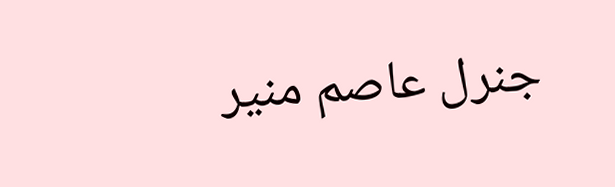جنرل عاصم منیر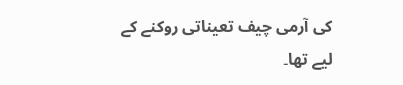کی آرمی چیف تعیناتی روکنے کے لیے تھا۔